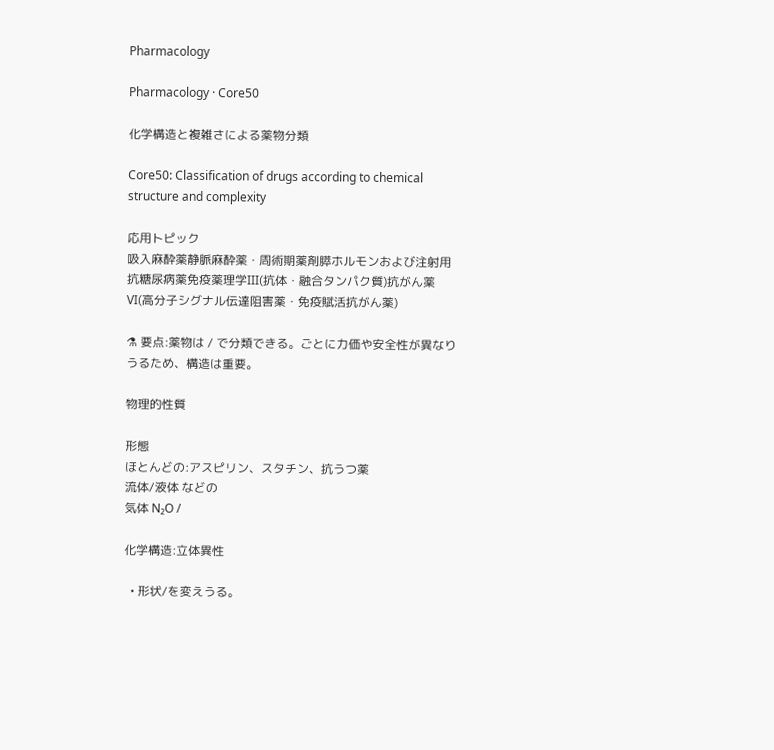Pharmacology

Pharmacology · Core50

化学構造と複雑さによる薬物分類

Core50: Classification of drugs according to chemical structure and complexity

応用トピック
吸入麻酔薬静脈麻酔薬・周術期薬剤膵ホルモンおよび注射用抗糖尿病薬免疫薬理学III(抗体・融合タンパク質)抗がん薬VI(高分子シグナル伝達阻害薬・免疫賦活抗がん薬)

⚗ 要点:薬物は / で分類できる。ごとに力価や安全性が異なりうるため、構造は重要。

物理的性質

形態
ほとんどの:アスピリン、スタチン、抗うつ薬
流体/液体 などの
気体 N₂O /

化学構造:立体異性

  • 形状/を変えうる。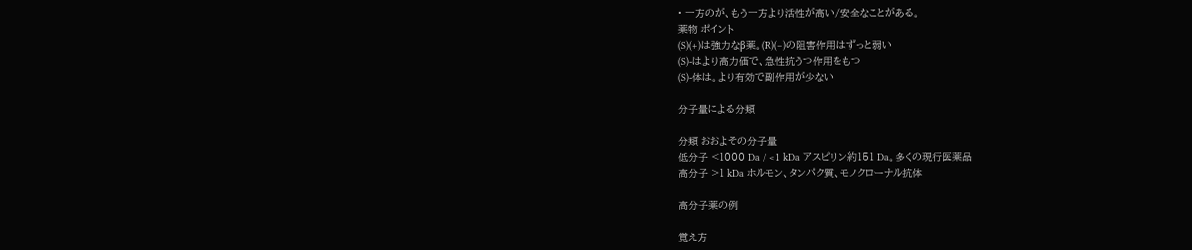• 一方のが、もう一方より活性が高い/安全なことがある。
薬物 ポイント
(S)(+)は強力なβ薬。(R)(−)の阻害作用はずっと弱い
(S)-はより高力価で、急性抗うつ作用をもつ
(S)-体は。より有効で副作用が少ない

分子量による分類

分類 おおよその分子量
低分子 <1000 Da / <1 kDa アスピリン約151 Da。多くの現行医薬品
高分子 >1 kDa ホルモン、タンパク質、モノクローナル抗体

高分子薬の例

覚え方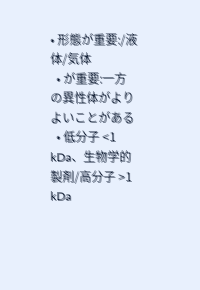• 形態が重要:/液体/気体
  • が重要:一方の異性体がよりよいことがある
  • 低分子 <1 kDa、生物学的製剤/高分子 >1 kDa